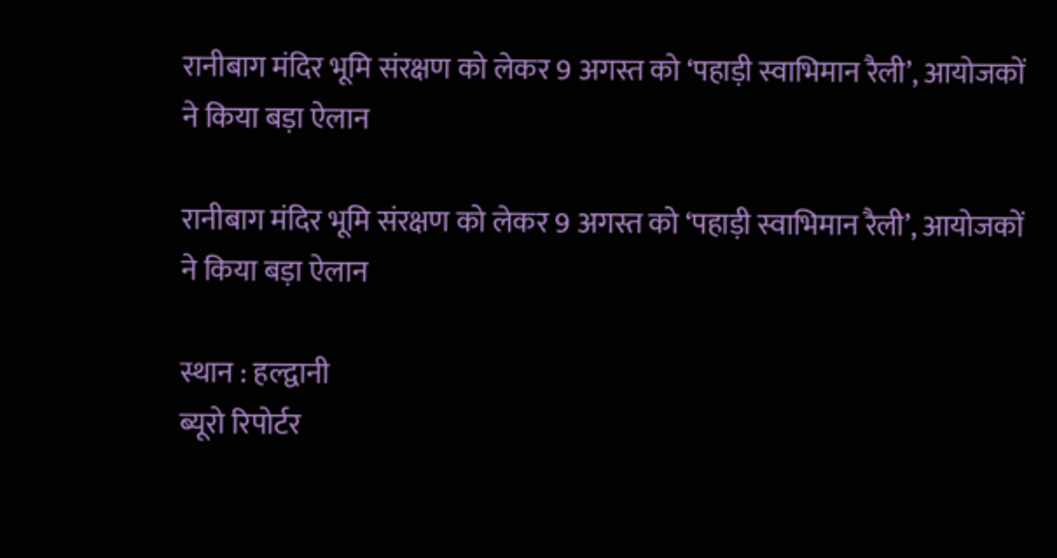रानीबाग मंदिर भूमि संरक्षण को लेकर 9 अगस्त को ‘पहाड़ी स्वाभिमान रैली’, आयोजकों ने किया बड़ा ऐलान

रानीबाग मंदिर भूमि संरक्षण को लेकर 9 अगस्त को ‘पहाड़ी स्वाभिमान रैली’, आयोजकों ने किया बड़ा ऐलान

स्थान : हल्द्वानी
ब्यूरो रिपोर्टर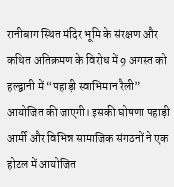रानीबाग स्थित मंदिर भूमि के संरक्षण और कथित अतिक्रमण के विरोध में 9 अगस्त को हल्द्वानी में “पहाड़ी स्वाभिमान रैली” आयोजित की जाएगी। इसकी घोषणा पहाड़ी आर्मी और विभिन्न सामाजिक संगठनों ने एक होटल में आयोजित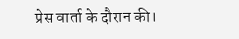प्रेस वार्ता के दौरान की।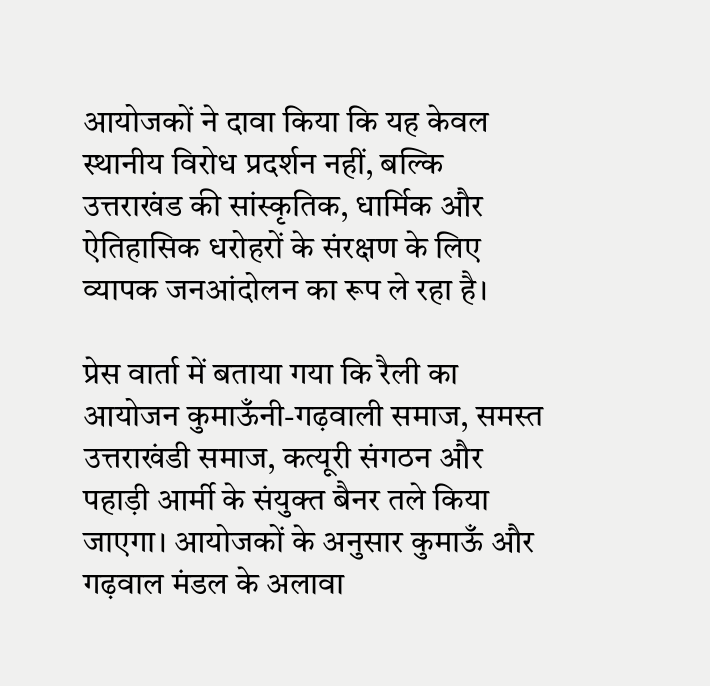आयोजकों ने दावा किया कि यह केवल स्थानीय विरोध प्रदर्शन नहीं, बल्कि उत्तराखंड की सांस्कृतिक, धार्मिक और ऐतिहासिक धरोहरों के संरक्षण के लिए व्यापक जनआंदोलन का रूप ले रहा है।

प्रेस वार्ता में बताया गया कि रैली का आयोजन कुमाऊँनी-गढ़वाली समाज, समस्त उत्तराखंडी समाज, कत्यूरी संगठन और पहाड़ी आर्मी के संयुक्त बैनर तले किया जाएगा। आयोजकों के अनुसार कुमाऊँ और गढ़वाल मंडल के अलावा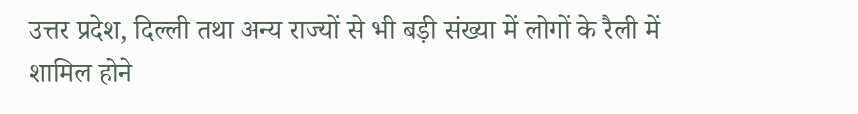उत्तर प्रदेश, दिल्ली तथा अन्य राज्यों से भी बड़ी संख्या में लोगों के रैली में शामिल होने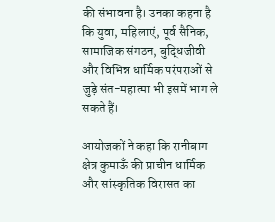की संभावना है। उनका कहना है कि युवा, महिलाएं, पूर्व सैनिक, सामाजिक संगठन, बुद्धिजीवी और विभिन्न धार्मिक परंपराओं से जुड़े संत-महात्मा भी इसमें भाग ले सकते हैं।

आयोजकों ने कहा कि रानीबाग क्षेत्र कुमाऊँ की प्राचीन धार्मिक और सांस्कृतिक विरासत का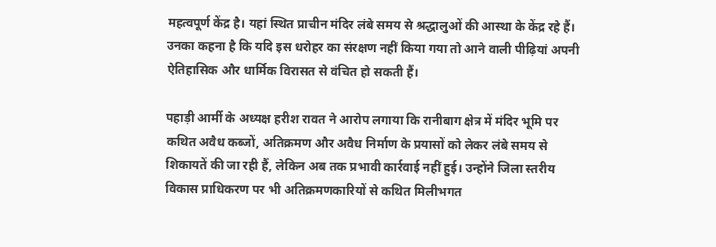महत्वपूर्ण केंद्र है। यहां स्थित प्राचीन मंदिर लंबे समय से श्रद्धालुओं की आस्था के केंद्र रहे हैं। उनका कहना है कि यदि इस धरोहर का संरक्षण नहीं किया गया तो आने वाली पीढ़ियां अपनी ऐतिहासिक और धार्मिक विरासत से वंचित हो सकती हैं।

पहाड़ी आर्मी के अध्यक्ष हरीश रावत ने आरोप लगाया कि रानीबाग क्षेत्र में मंदिर भूमि पर कथित अवैध कब्जों, अतिक्रमण और अवैध निर्माण के प्रयासों को लेकर लंबे समय से शिकायतें की जा रही हैं, लेकिन अब तक प्रभावी कार्रवाई नहीं हुई। उन्होंने जिला स्तरीय विकास प्राधिकरण पर भी अतिक्रमणकारियों से कथित मिलीभगत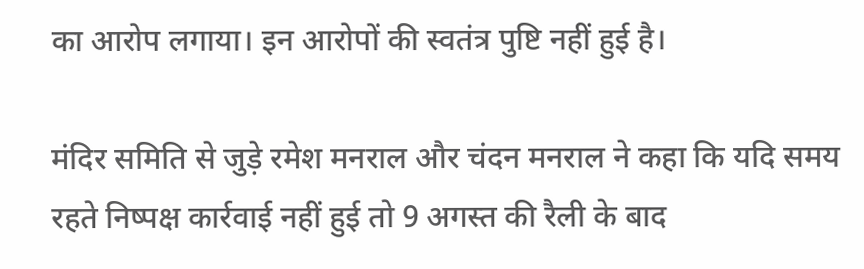का आरोप लगाया। इन आरोपों की स्वतंत्र पुष्टि नहीं हुई है।

मंदिर समिति से जुड़े रमेश मनराल और चंदन मनराल ने कहा कि यदि समय रहते निष्पक्ष कार्रवाई नहीं हुई तो 9 अगस्त की रैली के बाद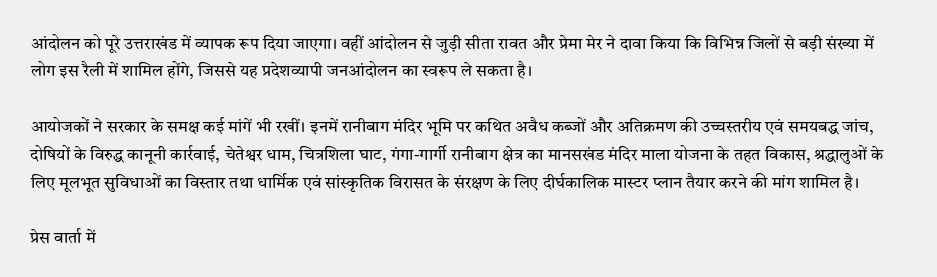आंदोलन को पूरे उत्तराखंड में व्यापक रूप दिया जाएगा। वहीं आंदोलन से जुड़ी सीता रावत और प्रेमा मेर ने दावा किया कि विभिन्न जिलों से बड़ी संख्या में लोग इस रैली में शामिल होंगे, जिससे यह प्रदेशव्यापी जनआंदोलन का स्वरूप ले सकता है।

आयोजकों ने सरकार के समक्ष कई मांगें भी रखीं। इनमें रानीबाग मंदिर भूमि पर कथित अवैध कब्जों और अतिक्रमण की उच्चस्तरीय एवं समयबद्ध जांच, दोषियों के विरुद्ध कानूनी कार्रवाई, चेतेश्वर धाम, चित्रशिला घाट, गंगा-गार्गी रानीबाग क्षेत्र का मानसखंड मंदिर माला योजना के तहत विकास, श्रद्धालुओं के लिए मूलभूत सुविधाओं का विस्तार तथा धार्मिक एवं सांस्कृतिक विरासत के संरक्षण के लिए दीर्घकालिक मास्टर प्लान तैयार करने की मांग शामिल है।

प्रेस वार्ता में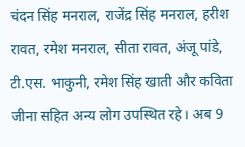चंदन सिंह मनराल, राजेंद्र सिंह मनराल, हरीश रावत, रमेश मनराल, सीता रावत, अंजू पांडे, टी.एस. भाकुनी, रमेश सिंह खाती और कविता जीना सहित अन्य लोग उपस्थित रहे। अब 9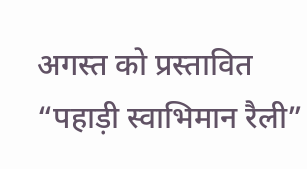अगस्त को प्रस्तावित “पहाड़ी स्वाभिमान रैली”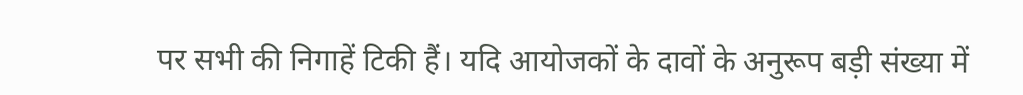पर सभी की निगाहें टिकी हैं। यदि आयोजकों के दावों के अनुरूप बड़ी संख्या में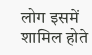लोग इसमें शामिल होते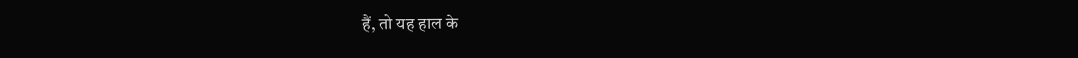हैं, तो यह हाल के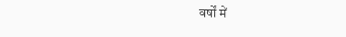वर्षों में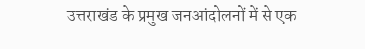उत्तराखंड के प्रमुख जनआंदोलनों में से एक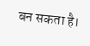बन सकता है।